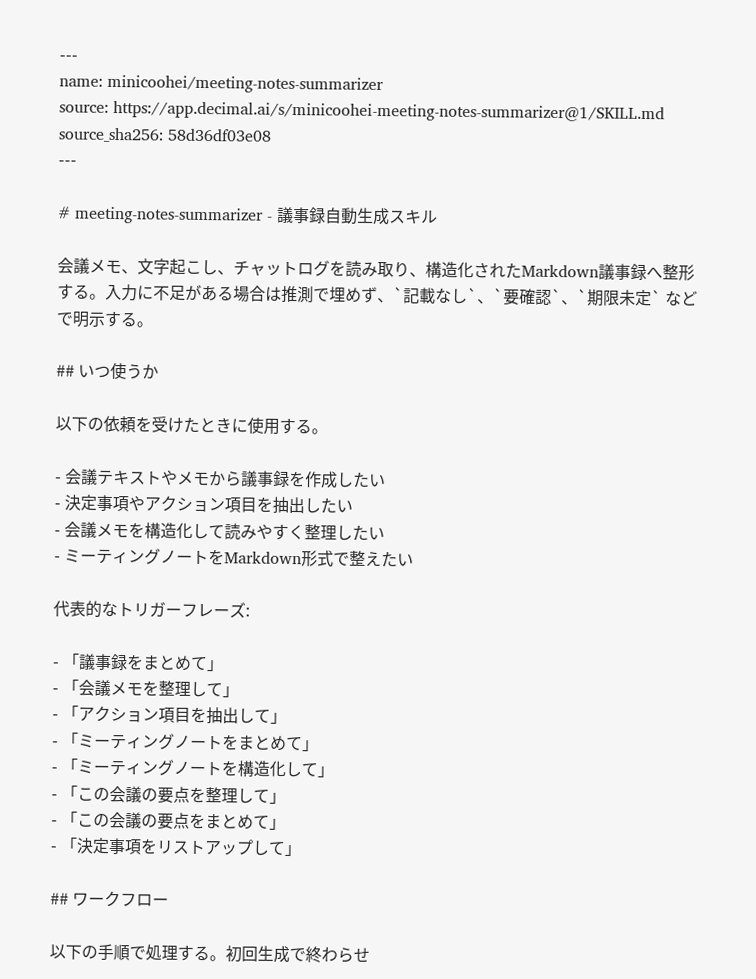---
name: minicoohei/meeting-notes-summarizer
source: https://app.decimal.ai/s/minicoohei-meeting-notes-summarizer@1/SKILL.md
source_sha256: 58d36df03e08
---

# meeting-notes-summarizer - 議事録自動生成スキル

会議メモ、文字起こし、チャットログを読み取り、構造化されたMarkdown議事録へ整形する。入力に不足がある場合は推測で埋めず、`記載なし`、`要確認`、`期限未定` などで明示する。

## いつ使うか

以下の依頼を受けたときに使用する。

- 会議テキストやメモから議事録を作成したい
- 決定事項やアクション項目を抽出したい
- 会議メモを構造化して読みやすく整理したい
- ミーティングノートをMarkdown形式で整えたい

代表的なトリガーフレーズ:

- 「議事録をまとめて」
- 「会議メモを整理して」
- 「アクション項目を抽出して」
- 「ミーティングノートをまとめて」
- 「ミーティングノートを構造化して」
- 「この会議の要点を整理して」
- 「この会議の要点をまとめて」
- 「決定事項をリストアップして」

## ワークフロー

以下の手順で処理する。初回生成で終わらせ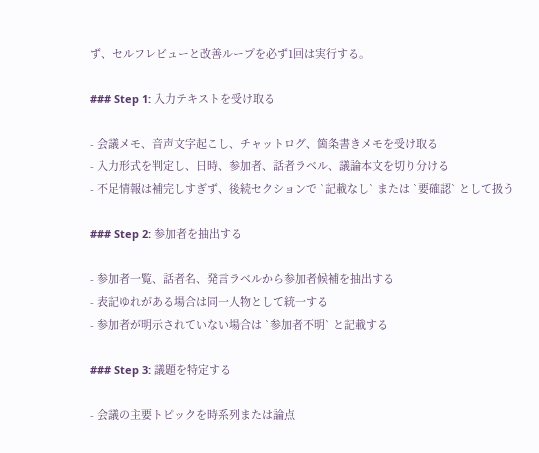ず、セルフレビューと改善ループを必ず1回は実行する。

### Step 1: 入力テキストを受け取る

- 会議メモ、音声文字起こし、チャットログ、箇条書きメモを受け取る
- 入力形式を判定し、日時、参加者、話者ラベル、議論本文を切り分ける
- 不足情報は補完しすぎず、後続セクションで `記載なし` または `要確認` として扱う

### Step 2: 参加者を抽出する

- 参加者一覧、話者名、発言ラベルから参加者候補を抽出する
- 表記ゆれがある場合は同一人物として統一する
- 参加者が明示されていない場合は `参加者不明` と記載する

### Step 3: 議題を特定する

- 会議の主要トピックを時系列または論点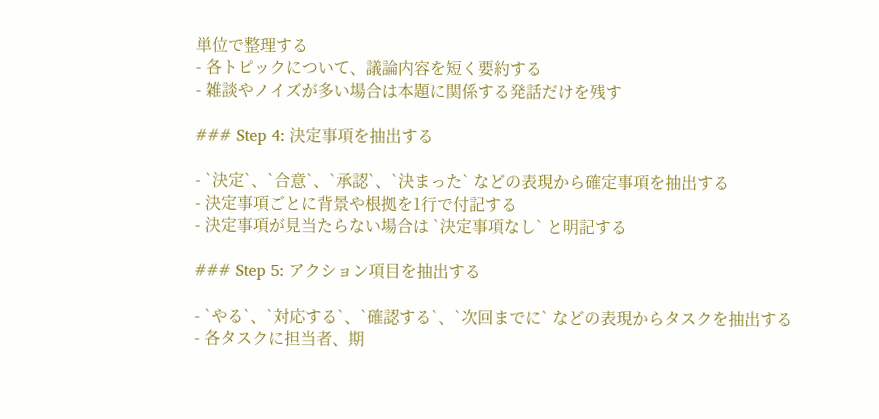単位で整理する
- 各トピックについて、議論内容を短く要約する
- 雑談やノイズが多い場合は本題に関係する発話だけを残す

### Step 4: 決定事項を抽出する

- `決定`、`合意`、`承認`、`決まった` などの表現から確定事項を抽出する
- 決定事項ごとに背景や根拠を1行で付記する
- 決定事項が見当たらない場合は `決定事項なし` と明記する

### Step 5: アクション項目を抽出する

- `やる`、`対応する`、`確認する`、`次回までに` などの表現からタスクを抽出する
- 各タスクに担当者、期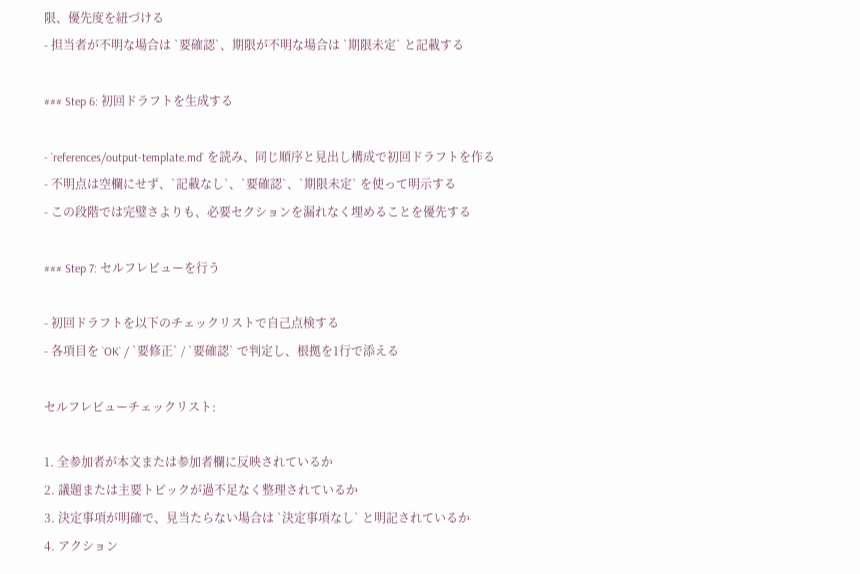限、優先度を紐づける
- 担当者が不明な場合は `要確認`、期限が不明な場合は `期限未定` と記載する

### Step 6: 初回ドラフトを生成する

- `references/output-template.md` を読み、同じ順序と見出し構成で初回ドラフトを作る
- 不明点は空欄にせず、`記載なし`、`要確認`、`期限未定` を使って明示する
- この段階では完璧さよりも、必要セクションを漏れなく埋めることを優先する

### Step 7: セルフレビューを行う

- 初回ドラフトを以下のチェックリストで自己点検する
- 各項目を `OK` / `要修正` / `要確認` で判定し、根拠を1行で添える

セルフレビューチェックリスト:

1. 全参加者が本文または参加者欄に反映されているか
2. 議題または主要トピックが過不足なく整理されているか
3. 決定事項が明確で、見当たらない場合は `決定事項なし` と明記されているか
4. アクション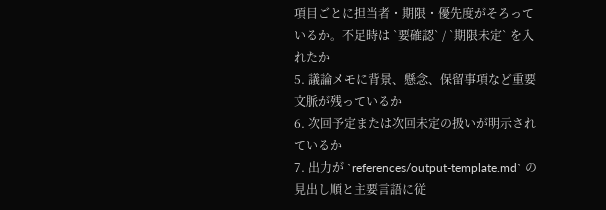項目ごとに担当者・期限・優先度がそろっているか。不足時は `要確認` / `期限未定` を入れたか
5. 議論メモに背景、懸念、保留事項など重要文脈が残っているか
6. 次回予定または次回未定の扱いが明示されているか
7. 出力が `references/output-template.md` の見出し順と主要言語に従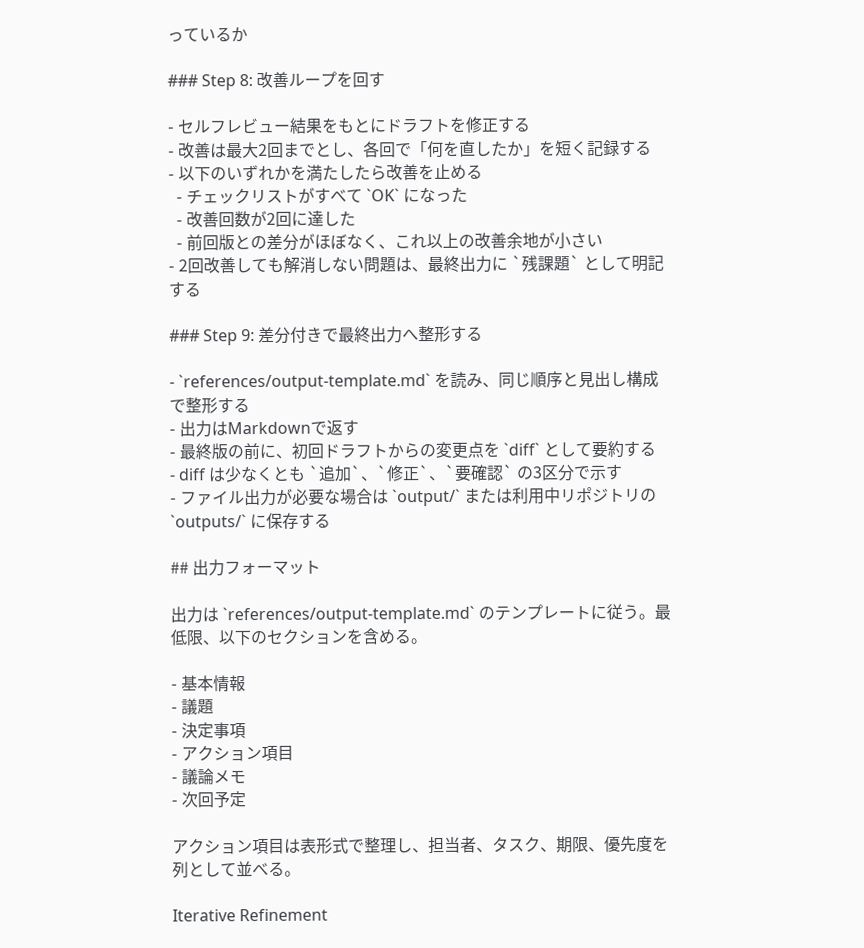っているか

### Step 8: 改善ループを回す

- セルフレビュー結果をもとにドラフトを修正する
- 改善は最大2回までとし、各回で「何を直したか」を短く記録する
- 以下のいずれかを満たしたら改善を止める
  - チェックリストがすべて `OK` になった
  - 改善回数が2回に達した
  - 前回版との差分がほぼなく、これ以上の改善余地が小さい
- 2回改善しても解消しない問題は、最終出力に `残課題` として明記する

### Step 9: 差分付きで最終出力へ整形する

- `references/output-template.md` を読み、同じ順序と見出し構成で整形する
- 出力はMarkdownで返す
- 最終版の前に、初回ドラフトからの変更点を `diff` として要約する
- diff は少なくとも `追加`、`修正`、`要確認` の3区分で示す
- ファイル出力が必要な場合は `output/` または利用中リポジトリの `outputs/` に保存する

## 出力フォーマット

出力は `references/output-template.md` のテンプレートに従う。最低限、以下のセクションを含める。

- 基本情報
- 議題
- 決定事項
- アクション項目
- 議論メモ
- 次回予定

アクション項目は表形式で整理し、担当者、タスク、期限、優先度を列として並べる。

Iterative Refinement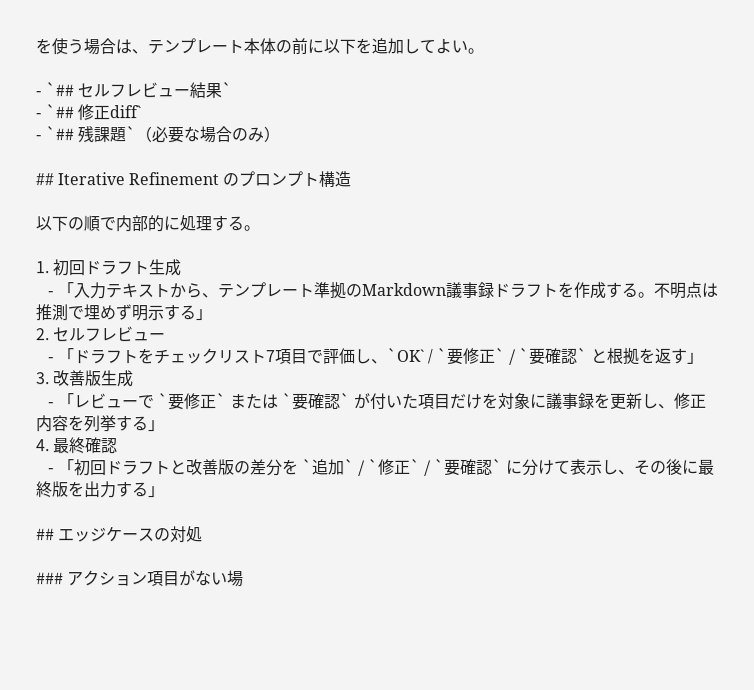を使う場合は、テンプレート本体の前に以下を追加してよい。

- `## セルフレビュー結果`
- `## 修正diff`
- `## 残課題`（必要な場合のみ）

## Iterative Refinement のプロンプト構造

以下の順で内部的に処理する。

1. 初回ドラフト生成
   - 「入力テキストから、テンプレート準拠のMarkdown議事録ドラフトを作成する。不明点は推測で埋めず明示する」
2. セルフレビュー
   - 「ドラフトをチェックリスト7項目で評価し、`OK` / `要修正` / `要確認` と根拠を返す」
3. 改善版生成
   - 「レビューで `要修正` または `要確認` が付いた項目だけを対象に議事録を更新し、修正内容を列挙する」
4. 最終確認
   - 「初回ドラフトと改善版の差分を `追加` / `修正` / `要確認` に分けて表示し、その後に最終版を出力する」

## エッジケースの対処

### アクション項目がない場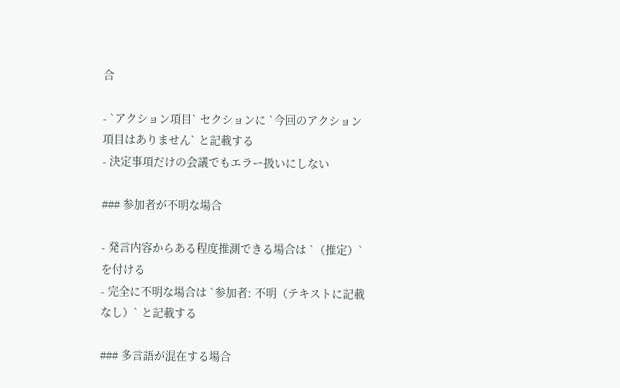合

- `アクション項目` セクションに `今回のアクション項目はありません` と記載する
- 決定事項だけの会議でもエラー扱いにしない

### 参加者が不明な場合

- 発言内容からある程度推測できる場合は `（推定）` を付ける
- 完全に不明な場合は `参加者: 不明（テキストに記載なし）` と記載する

### 多言語が混在する場合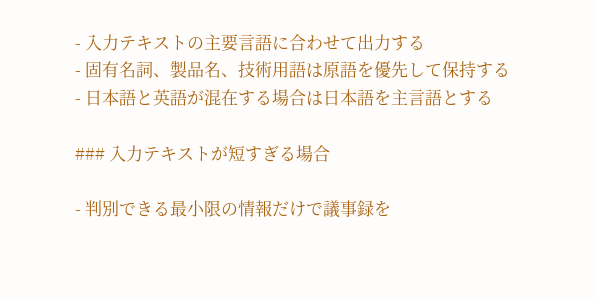- 入力テキストの主要言語に合わせて出力する
- 固有名詞、製品名、技術用語は原語を優先して保持する
- 日本語と英語が混在する場合は日本語を主言語とする

### 入力テキストが短すぎる場合

- 判別できる最小限の情報だけで議事録を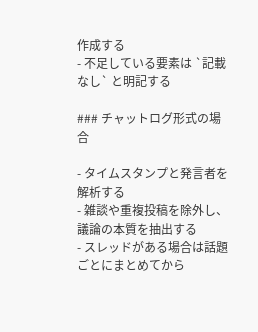作成する
- 不足している要素は `記載なし` と明記する

### チャットログ形式の場合

- タイムスタンプと発言者を解析する
- 雑談や重複投稿を除外し、議論の本質を抽出する
- スレッドがある場合は話題ごとにまとめてから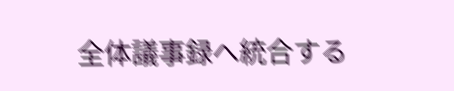全体議事録へ統合する